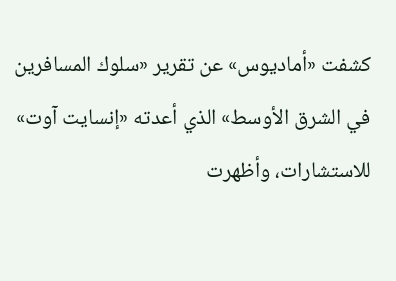كشفت «أماديوس» عن تقرير «سلوك المسافرين في الشرق الأوسط» الذي أعدته «إنسايت آوت» للاستشارات، وأظهرت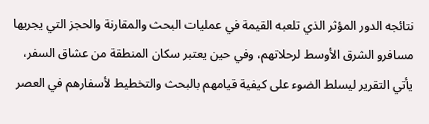نتائجه الدور المؤثر الذي تلعبه القيمة في عمليات البحث والمقارنة والحجز التي يجريها مسافرو الشرق الأوسط لرحلاتهم، وفي حين يعتبر سكان المنطقة من عشاق السفر، يأتي التقرير ليسلط الضوء على كيفية قيامهم بالبحث والتخطيط لأسفارهم في العصر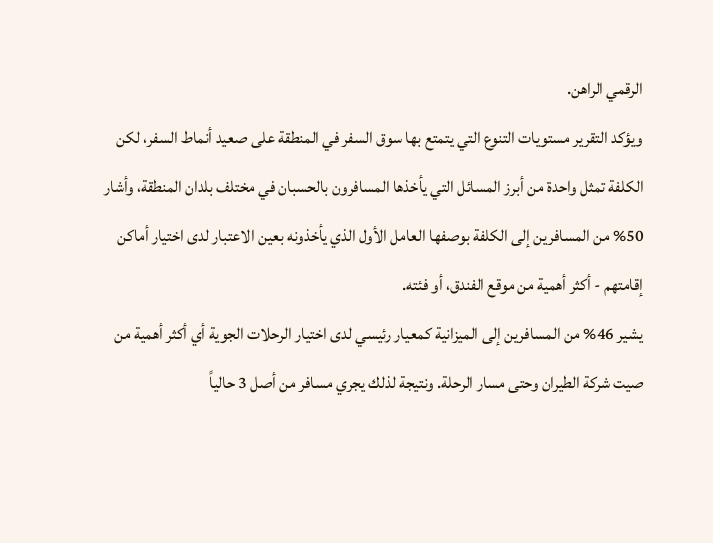الرقمي الراهن.
ويؤكد التقرير مستويات التنوع التي يتمتع بها سوق السفر في المنطقة على صعيد أنماط السفر، لكن الكلفة تمثل واحدة من أبرز المسائل التي يأخذها المسافرون بالحسبان في مختلف بلدان المنطقة، وأشار 50% من المسافرين إلى الكلفة بوصفها العامل الأول الذي يأخذونه بعين الاعتبار لدى اختيار أماكن إقامتهم - أكثر أهمية من موقع الفندق، أو فئته.
يشير 46% من المسافرين إلى الميزانية كمعيار رئيسي لدى اختيار الرحلات الجوية أي أكثر أهمية من صيت شركة الطيران وحتى مسار الرحلة. ونتيجة لذلك يجري مسافر من أصل 3 حالياً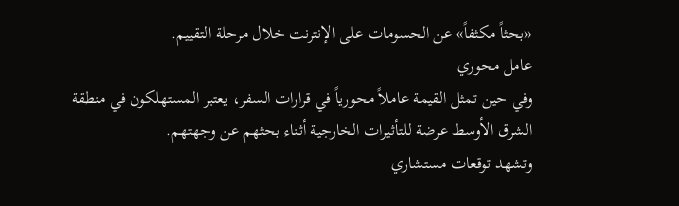«بحثاً مكثفاً» عن الحسومات على الإنترنت خلال مرحلة التقييم.
عامل محوري
وفي حين تمثل القيمة عاملاً محورياً في قرارات السفر، يعتبر المستهلكون في منطقة الشرق الأوسط عرضة للتأثيرات الخارجية أثناء بحثهم عن وجهتهم.
وتشهد توقعات مستشاري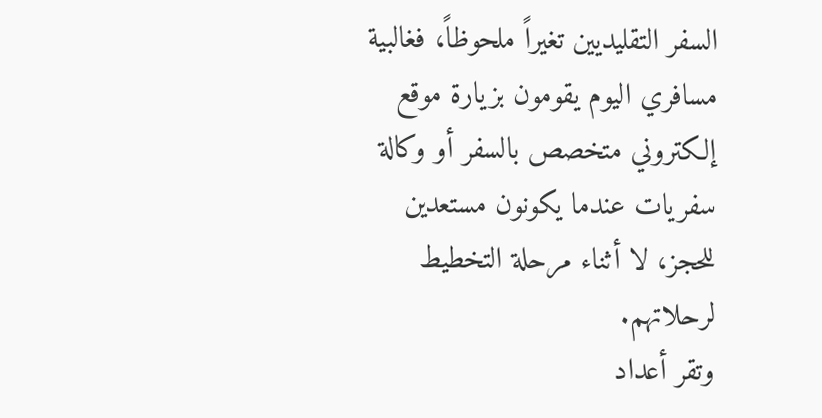السفر التقليديين تغيراً ملحوظاً، فغالبية مسافري اليوم يقومون بزيارة موقع إلكتروني متخصص بالسفر أو وكالة سفريات عندما يكونون مستعدين للحجز، لا أثناء مرحلة التخطيط لرحلاتهم.
وتقر أعداد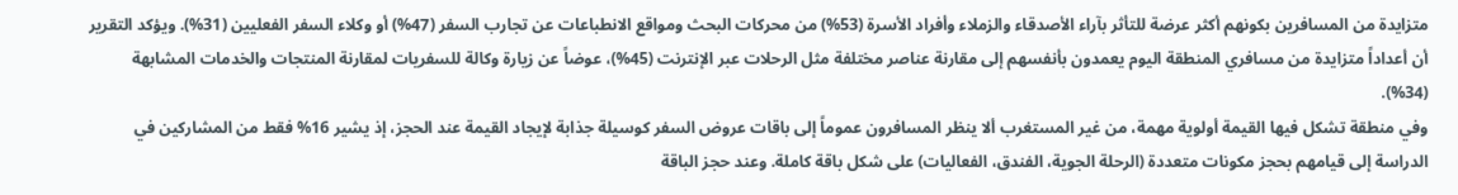متزايدة من المسافرين بكونهم أكثر عرضة للتأثر بآراء الأصدقاء والزملاء وأفراد الأسرة (53%) من محركات البحث ومواقع الانطباعات عن تجارب السفر (47%) أو وكلاء السفر الفعليين (31%). ويؤكد التقرير أن أعداداً متزايدة من مسافري المنطقة اليوم يعمدون بأنفسهم إلى مقارنة عناصر مختلفة مثل الرحلات عبر الإنترنت (45%)، عوضاً عن زيارة وكالة للسفريات لمقارنة المنتجات والخدمات المشابهة (34%).
وفي منطقة تشكل فيها القيمة أولوية مهمة، من غير المستغرب ألا ينظر المسافرون عموماً إلى باقات عروض السفر كوسيلة جذابة لإيجاد القيمة عند الحجز، إذ يشير 16% فقط من المشاركين في الدراسة إلى قيامهم بحجز مكونات متعددة (الرحلة الجوية، الفندق، الفعاليات) على شكل باقة كاملة. وعند حجز الباقة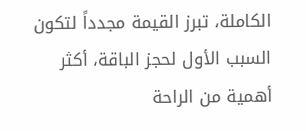الكاملة، تبرز القيمة مجدداً لتكون السبب الأول لحجز الباقة، أكثر أهمية من الراحة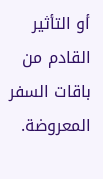أو التأثير القادم من باقات السفر المعروضة.